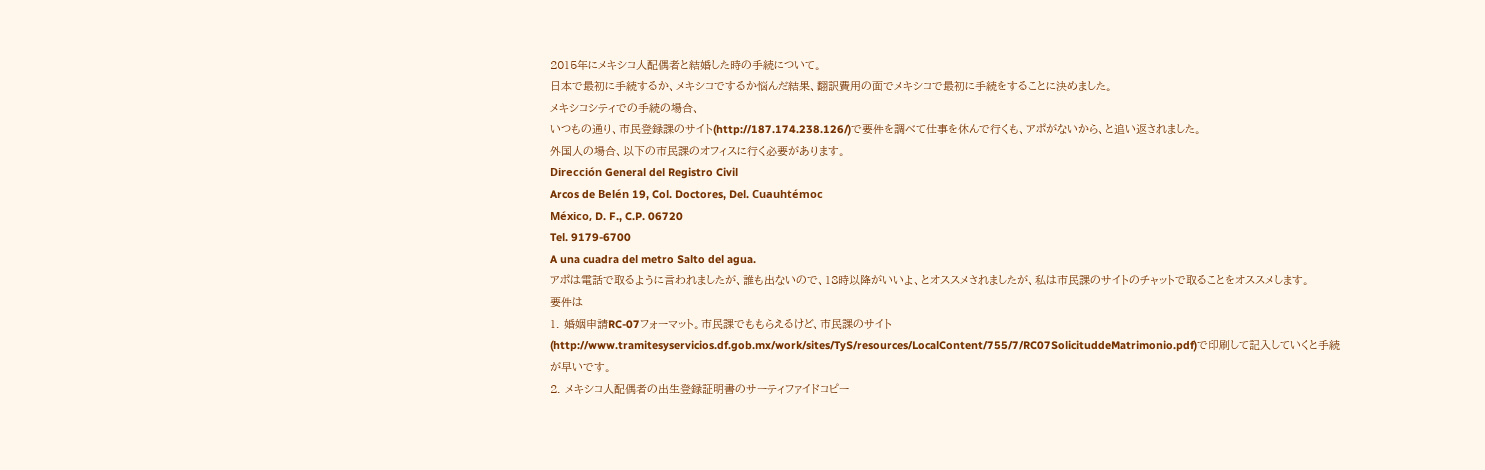2015年にメキシコ人配偶者と結婚した時の手続について。
日本で最初に手続するか、メキシコでするか悩んだ結果、翻訳費用の面でメキシコで最初に手続をすることに決めました。
メキシコシティでの手続の場合、
いつもの通り、市民登録課のサイト(http://187.174.238.126/)で要件を調べて仕事を休んで行くも、アポがないから、と追い返されました。
外国人の場合、以下の市民課のオフィスに行く必要があります。
Dirección General del Registro Civil
Arcos de Belén 19, Col. Doctores, Del. Cuauhtémoc
México, D. F., C.P. 06720
Tel. 9179-6700
A una cuadra del metro Salto del agua.
アポは電話で取るように言われましたが、誰も出ないので、18時以降がいいよ、とオススメされましたが、私は市民課のサイトのチャットで取ることをオススメします。
要件は
1. 婚姻申請RC-07フォーマット。市民課でももらえるけど、市民課のサイト(http://www.tramitesyservicios.df.gob.mx/work/sites/TyS/resources/LocalContent/755/7/RC07SolicituddeMatrimonio.pdf)で印刷して記入していくと手続が早いです。
2. メキシコ人配偶者の出生登録証明書のサーティファイドコピー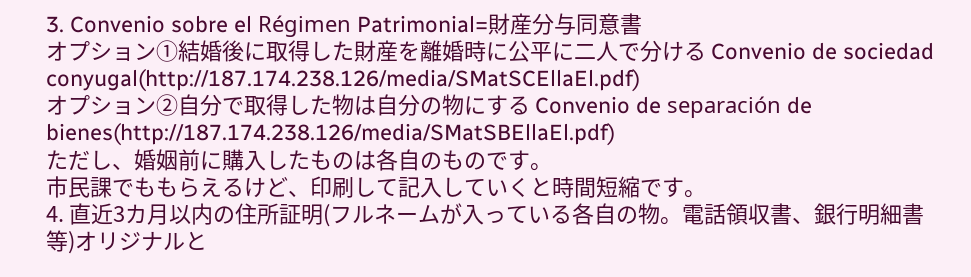3. Convenio sobre el Régimen Patrimonial=財産分与同意書
オプション①結婚後に取得した財産を離婚時に公平に二人で分ける Convenio de sociedad conyugal(http://187.174.238.126/media/SMatSCEllaEl.pdf)
オプション②自分で取得した物は自分の物にする Convenio de separación de bienes(http://187.174.238.126/media/SMatSBEllaEl.pdf)
ただし、婚姻前に購入したものは各自のものです。
市民課でももらえるけど、印刷して記入していくと時間短縮です。
4. 直近3カ月以内の住所証明(フルネームが入っている各自の物。電話領収書、銀行明細書等)オリジナルと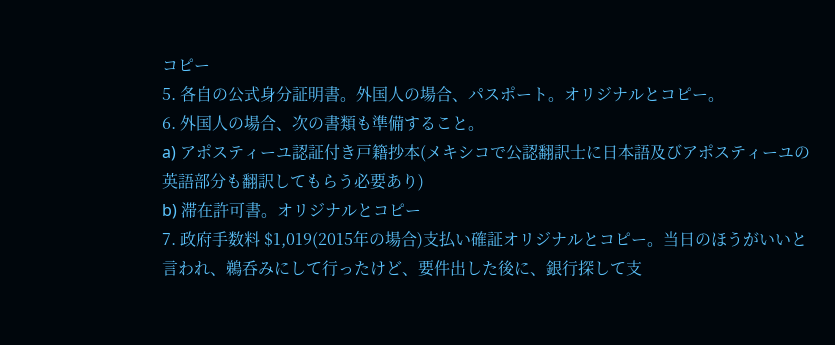コピー
5. 各自の公式身分証明書。外国人の場合、パスポート。オリジナルとコピー。
6. 外国人の場合、次の書類も準備すること。
a) アポスティーユ認証付き戸籍抄本(メキシコで公認翻訳士に日本語及びアポスティーユの英語部分も翻訳してもらう必要あり)
b) 滞在許可書。オリジナルとコピー
7. 政府手数料 $1,019(2015年の場合)支払い確証オリジナルとコピー。当日のほうがいいと言われ、鵜呑みにして行ったけど、要件出した後に、銀行探して支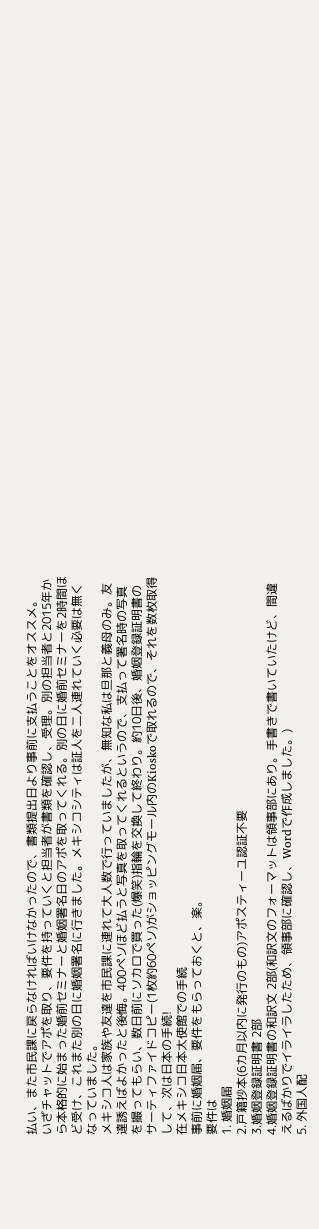払い、また市民課に戻らなければいけなかったので、書類提出日より事前に支払うことをオススメ。
いざチャットでアポを取り、要件を持っていくと担当者が書類を確認し、受理。別の担当者と2015年から本格的に始まった婚前セミナーと婚姻署名日のアポを取ってくれる。別の日に婚前セミナーを2時間ほど受け、これまた別の日に婚姻署名に行きました。メキシコシティは証人を二人連れていく必要は無くなっていました。
メキシコ人は家族や友達を市民課に連れて大人数で行っていましたが、無知な私は旦那と義母のみ。友達誘えばよかったと後悔。400ペソほど払うと写真を取ってくれるというので、支払って署名時の写真を撮ってもらい、数日前にソカロで買った(爆笑)指輪を交換して終わり。約10日後、婚姻登録証明書のサーティファイドコピー(1枚約60ペソ)がショッピングモール内のKioskoで取れるので、それを数枚取得して、次は日本の手続!
在メキシコ日本大使館での手続
事前に婚姻届、要件をもらっておくと、楽。
要件は
1. 婚姻届
2.戸籍抄本(6カ月以内に発行のもの)アポスティーユ認証不要
3.婚姻登録証明書 2部
4.婚姻登録証明書の和訳文 2部(和訳文のフォーマットは領事部にあり。手書きで書いていたけど、間違えるばかりでイライラしたため、領事部に確認し、Wordで作成しました。)
5. 外国人配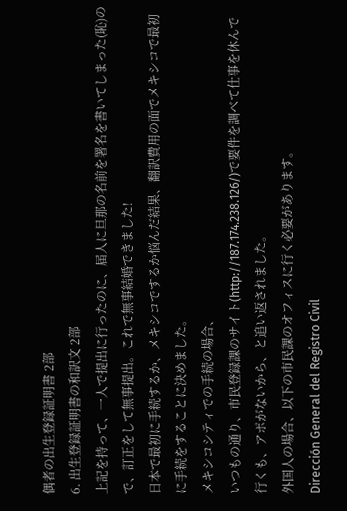偶者の出生登録証明書 2部
6. 出生登録証明書の和訳文 2部
上記を持って、一人で提出に行ったのに、届人に旦那の名前を署名を書いてしまった(恥)ので、訂正をして無事提出。これで無事結婚できました!
日本で最初に手続するか、メキシコでするか悩んだ結果、翻訳費用の面でメキシコで最初に手続をすることに決めました。
メキシコシティでの手続の場合、
いつもの通り、市民登録課のサイト(http://187.174.238.126/)で要件を調べて仕事を休んで行くも、アポがないから、と追い返されました。
外国人の場合、以下の市民課のオフィスに行く必要があります。
Dirección General del Registro Civil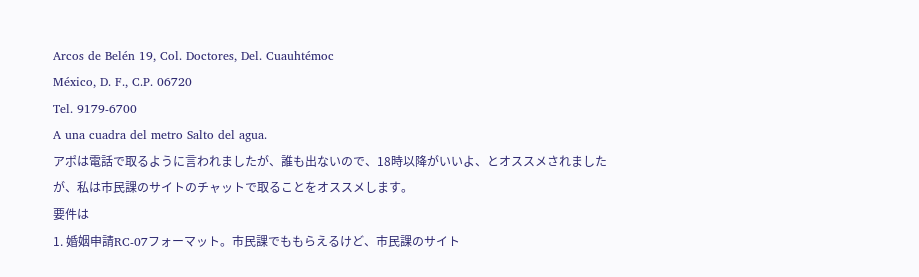Arcos de Belén 19, Col. Doctores, Del. Cuauhtémoc
México, D. F., C.P. 06720
Tel. 9179-6700
A una cuadra del metro Salto del agua.
アポは電話で取るように言われましたが、誰も出ないので、18時以降がいいよ、とオススメされましたが、私は市民課のサイトのチャットで取ることをオススメします。
要件は
1. 婚姻申請RC-07フォーマット。市民課でももらえるけど、市民課のサイト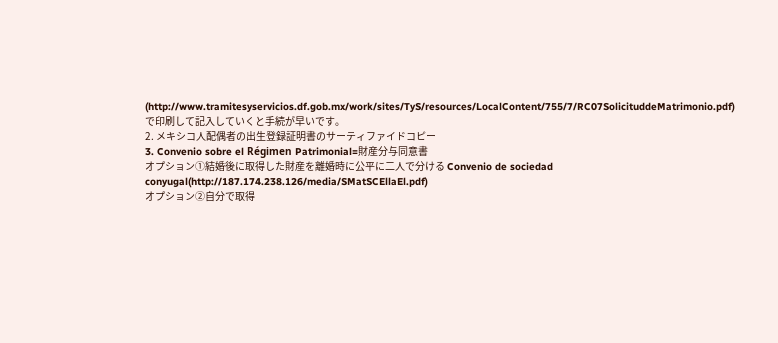(http://www.tramitesyservicios.df.gob.mx/work/sites/TyS/resources/LocalContent/755/7/RC07SolicituddeMatrimonio.pdf)で印刷して記入していくと手続が早いです。
2. メキシコ人配偶者の出生登録証明書のサーティファイドコピー
3. Convenio sobre el Régimen Patrimonial=財産分与同意書
オプション①結婚後に取得した財産を離婚時に公平に二人で分ける Convenio de sociedad conyugal(http://187.174.238.126/media/SMatSCEllaEl.pdf)
オプション②自分で取得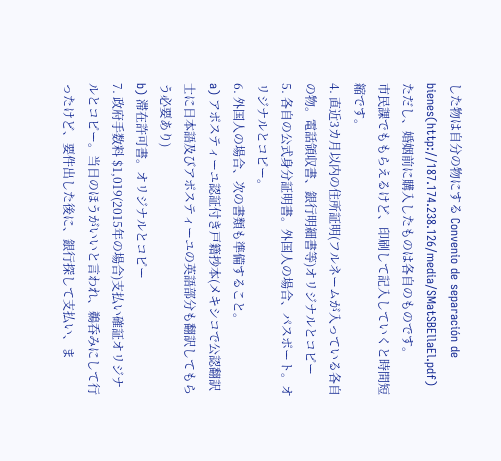した物は自分の物にする Convenio de separación de bienes(http://187.174.238.126/media/SMatSBEllaEl.pdf)
ただし、婚姻前に購入したものは各自のものです。
市民課でももらえるけど、印刷して記入していくと時間短縮です。
4. 直近3カ月以内の住所証明(フルネームが入っている各自の物。電話領収書、銀行明細書等)オリジナルとコピー
5. 各自の公式身分証明書。外国人の場合、パスポート。オリジナルとコピー。
6. 外国人の場合、次の書類も準備すること。
a) アポスティーユ認証付き戸籍抄本(メキシコで公認翻訳士に日本語及びアポスティーユの英語部分も翻訳してもらう必要あり)
b) 滞在許可書。オリジナルとコピー
7. 政府手数料 $1,019(2015年の場合)支払い確証オリジナルとコピー。当日のほうがいいと言われ、鵜呑みにして行ったけど、要件出した後に、銀行探して支払い、ま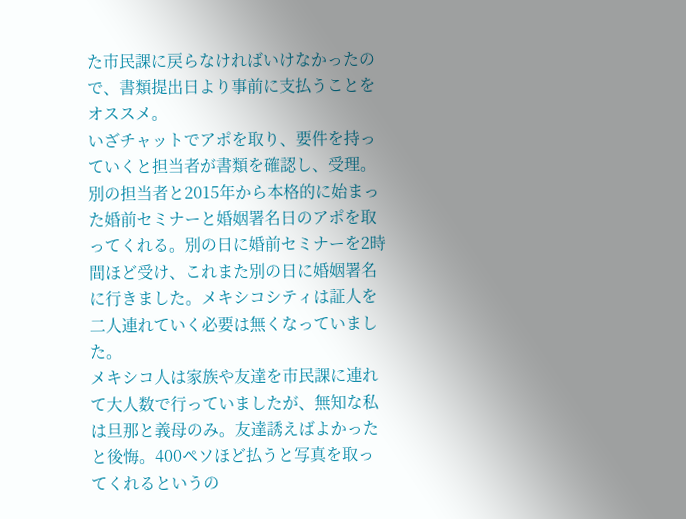た市民課に戻らなければいけなかったので、書類提出日より事前に支払うことをオススメ。
いざチャットでアポを取り、要件を持っていくと担当者が書類を確認し、受理。別の担当者と2015年から本格的に始まった婚前セミナーと婚姻署名日のアポを取ってくれる。別の日に婚前セミナーを2時間ほど受け、これまた別の日に婚姻署名に行きました。メキシコシティは証人を二人連れていく必要は無くなっていました。
メキシコ人は家族や友達を市民課に連れて大人数で行っていましたが、無知な私は旦那と義母のみ。友達誘えばよかったと後悔。400ペソほど払うと写真を取ってくれるというの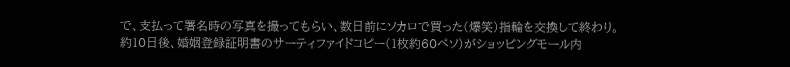で、支払って署名時の写真を撮ってもらい、数日前にソカロで買った(爆笑)指輪を交換して終わり。約10日後、婚姻登録証明書のサーティファイドコピー(1枚約60ペソ)がショッピングモール内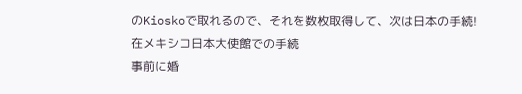のKioskoで取れるので、それを数枚取得して、次は日本の手続!
在メキシコ日本大使館での手続
事前に婚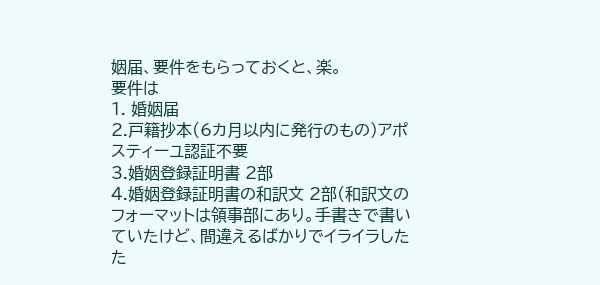姻届、要件をもらっておくと、楽。
要件は
1. 婚姻届
2.戸籍抄本(6カ月以内に発行のもの)アポスティーユ認証不要
3.婚姻登録証明書 2部
4.婚姻登録証明書の和訳文 2部(和訳文のフォーマットは領事部にあり。手書きで書いていたけど、間違えるばかりでイライラしたた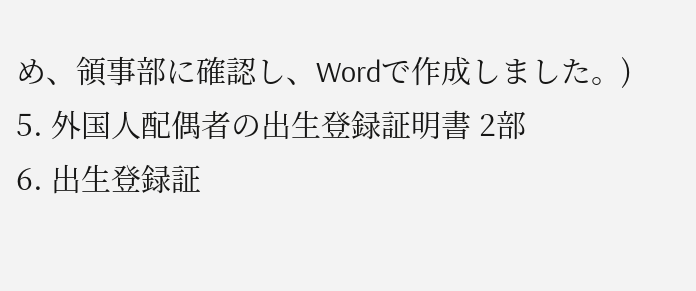め、領事部に確認し、Wordで作成しました。)
5. 外国人配偶者の出生登録証明書 2部
6. 出生登録証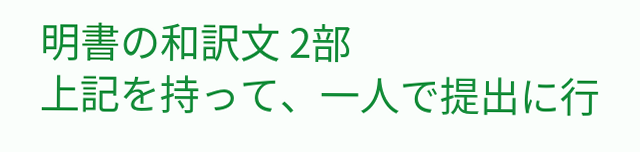明書の和訳文 2部
上記を持って、一人で提出に行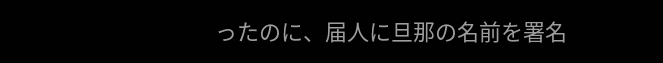ったのに、届人に旦那の名前を署名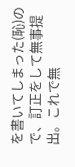を書いてしまった(恥)ので、訂正をして無事提出。これで無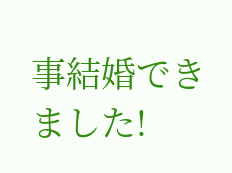事結婚できました!